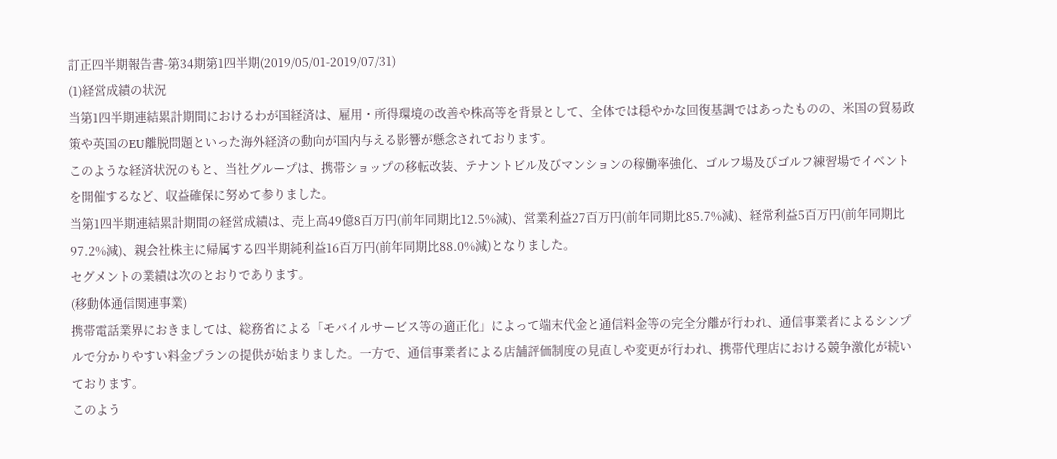訂正四半期報告書-第34期第1四半期(2019/05/01-2019/07/31)
(1)経営成績の状況
当第1四半期連結累計期間におけるわが国経済は、雇用・所得環境の改善や株高等を背景として、全体では穏やかな回復基調ではあったものの、米国の貿易政策や英国のEU離脱問題といった海外経済の動向が国内与える影響が懸念されております。
このような経済状況のもと、当社グループは、携帯ショップの移転改装、テナントビル及びマンションの稼働率強化、ゴルフ場及びゴルフ練習場でイベントを開催するなど、収益確保に努めて参りました。
当第1四半期連結累計期間の経営成績は、売上高49億8百万円(前年同期比12.5%減)、営業利益27百万円(前年同期比85.7%減)、経常利益5百万円(前年同期比97.2%減)、親会社株主に帰属する四半期純利益16百万円(前年同期比88.0%減)となりました。
セグメントの業績は次のとおりであります。
(移動体通信関連事業)
携帯電話業界におきましては、総務省による「モバイルサービス等の適正化」によって端末代金と通信料金等の完全分離が行われ、通信事業者によるシンプルで分かりやすい料金プランの提供が始まりました。一方で、通信事業者による店舗評価制度の見直しや変更が行われ、携帯代理店における競争激化が続いております。
このよう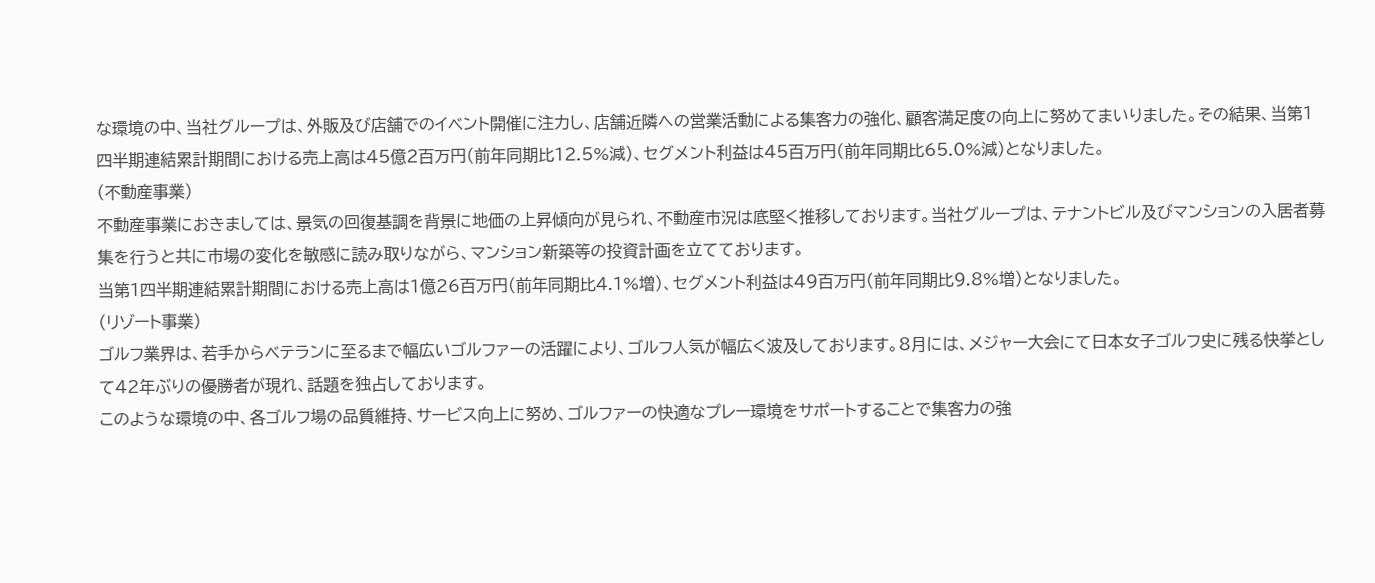な環境の中、当社グループは、外販及び店舗でのイベント開催に注力し、店舗近隣への営業活動による集客力の強化、顧客満足度の向上に努めてまいりました。その結果、当第1四半期連結累計期間における売上高は45億2百万円(前年同期比12.5%減)、セグメント利益は45百万円(前年同期比65.0%減)となりました。
(不動産事業)
不動産事業におきましては、景気の回復基調を背景に地価の上昇傾向が見られ、不動産市況は底堅く推移しております。当社グループは、テナントビル及びマンションの入居者募集を行うと共に市場の変化を敏感に読み取りながら、マンション新築等の投資計画を立てております。
当第1四半期連結累計期間における売上高は1億26百万円(前年同期比4.1%増)、セグメント利益は49百万円(前年同期比9.8%増)となりました。
(リゾート事業)
ゴルフ業界は、若手からベテランに至るまで幅広いゴルファーの活躍により、ゴルフ人気が幅広く波及しております。8月には、メジャー大会にて日本女子ゴルフ史に残る快挙として42年ぶりの優勝者が現れ、話題を独占しております。
このような環境の中、各ゴルフ場の品質維持、サービス向上に努め、ゴルファーの快適なプレー環境をサポートすることで集客力の強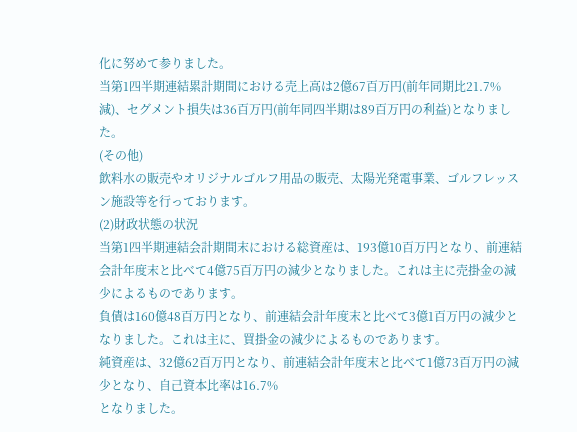化に努めて参りました。
当第1四半期連結累計期間における売上高は2億67百万円(前年同期比21.7%減)、セグメント損失は36百万円(前年同四半期は89百万円の利益)となりました。
(その他)
飲料水の販売やオリジナルゴルフ用品の販売、太陽光発電事業、ゴルフレッスン施設等を行っております。
(2)財政状態の状況
当第1四半期連結会計期間末における総資産は、193億10百万円となり、前連結会計年度末と比べて4億75百万円の減少となりました。これは主に売掛金の減少によるものであります。
負債は160億48百万円となり、前連結会計年度末と比べて3億1百万円の減少となりました。これは主に、買掛金の減少によるものであります。
純資産は、32億62百万円となり、前連結会計年度末と比べて1億73百万円の減少となり、自己資本比率は16.7%
となりました。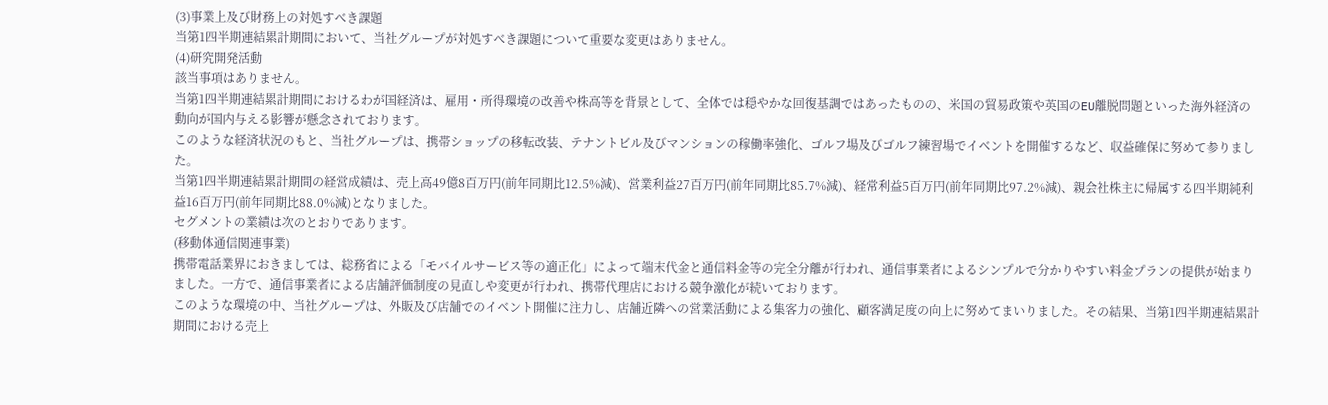(3)事業上及び財務上の対処すべき課題
当第1四半期連結累計期間において、当社グループが対処すべき課題について重要な変更はありません。
(4)研究開発活動
該当事項はありません。
当第1四半期連結累計期間におけるわが国経済は、雇用・所得環境の改善や株高等を背景として、全体では穏やかな回復基調ではあったものの、米国の貿易政策や英国のEU離脱問題といった海外経済の動向が国内与える影響が懸念されております。
このような経済状況のもと、当社グループは、携帯ショップの移転改装、テナントビル及びマンションの稼働率強化、ゴルフ場及びゴルフ練習場でイベントを開催するなど、収益確保に努めて参りました。
当第1四半期連結累計期間の経営成績は、売上高49億8百万円(前年同期比12.5%減)、営業利益27百万円(前年同期比85.7%減)、経常利益5百万円(前年同期比97.2%減)、親会社株主に帰属する四半期純利益16百万円(前年同期比88.0%減)となりました。
セグメントの業績は次のとおりであります。
(移動体通信関連事業)
携帯電話業界におきましては、総務省による「モバイルサービス等の適正化」によって端末代金と通信料金等の完全分離が行われ、通信事業者によるシンプルで分かりやすい料金プランの提供が始まりました。一方で、通信事業者による店舗評価制度の見直しや変更が行われ、携帯代理店における競争激化が続いております。
このような環境の中、当社グループは、外販及び店舗でのイベント開催に注力し、店舗近隣への営業活動による集客力の強化、顧客満足度の向上に努めてまいりました。その結果、当第1四半期連結累計期間における売上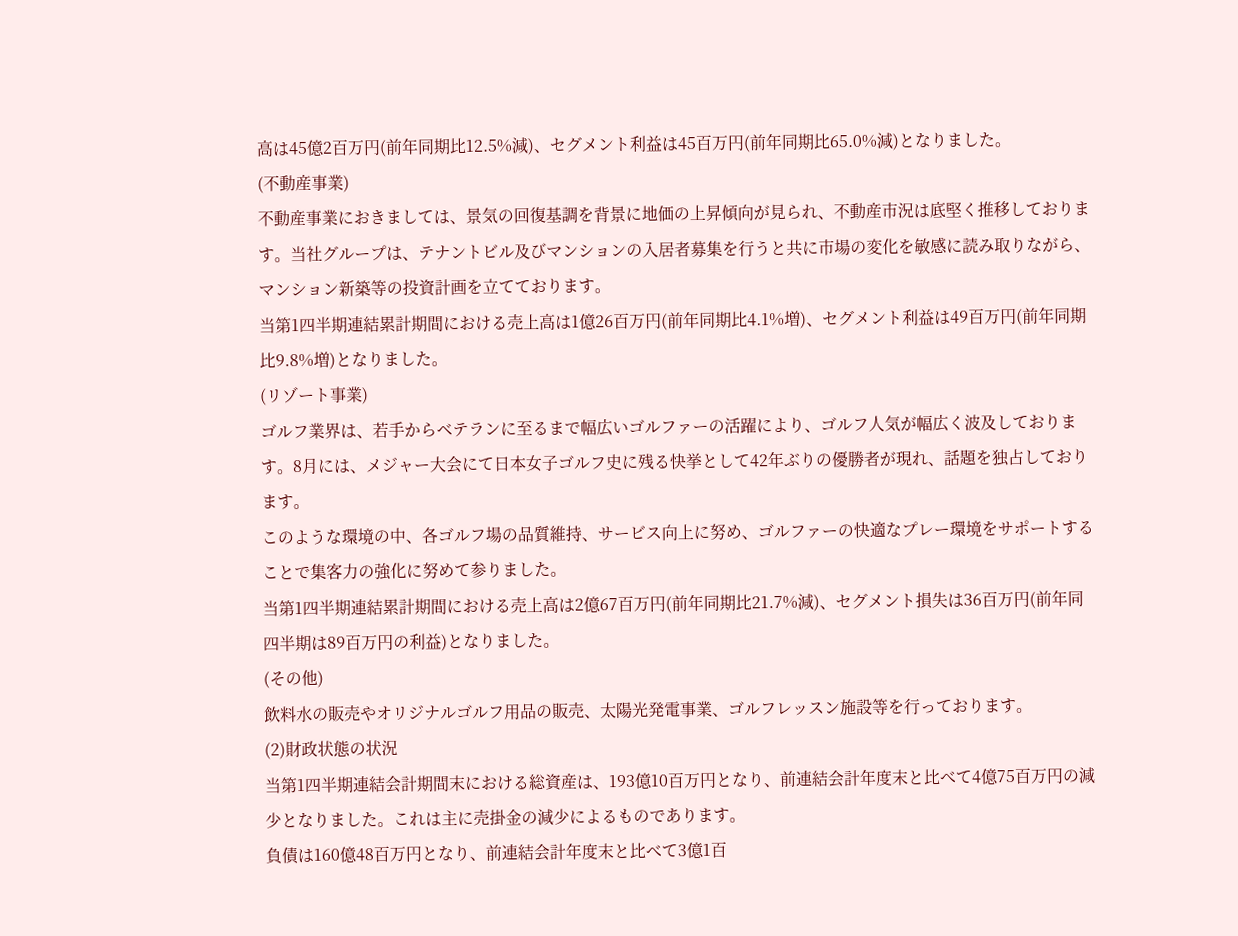高は45億2百万円(前年同期比12.5%減)、セグメント利益は45百万円(前年同期比65.0%減)となりました。
(不動産事業)
不動産事業におきましては、景気の回復基調を背景に地価の上昇傾向が見られ、不動産市況は底堅く推移しております。当社グループは、テナントビル及びマンションの入居者募集を行うと共に市場の変化を敏感に読み取りながら、マンション新築等の投資計画を立てております。
当第1四半期連結累計期間における売上高は1億26百万円(前年同期比4.1%増)、セグメント利益は49百万円(前年同期比9.8%増)となりました。
(リゾート事業)
ゴルフ業界は、若手からベテランに至るまで幅広いゴルファーの活躍により、ゴルフ人気が幅広く波及しております。8月には、メジャー大会にて日本女子ゴルフ史に残る快挙として42年ぶりの優勝者が現れ、話題を独占しております。
このような環境の中、各ゴルフ場の品質維持、サービス向上に努め、ゴルファーの快適なプレー環境をサポートすることで集客力の強化に努めて参りました。
当第1四半期連結累計期間における売上高は2億67百万円(前年同期比21.7%減)、セグメント損失は36百万円(前年同四半期は89百万円の利益)となりました。
(その他)
飲料水の販売やオリジナルゴルフ用品の販売、太陽光発電事業、ゴルフレッスン施設等を行っております。
(2)財政状態の状況
当第1四半期連結会計期間末における総資産は、193億10百万円となり、前連結会計年度末と比べて4億75百万円の減少となりました。これは主に売掛金の減少によるものであります。
負債は160億48百万円となり、前連結会計年度末と比べて3億1百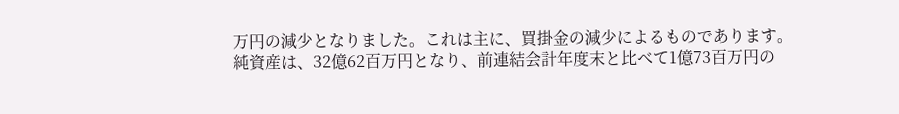万円の減少となりました。これは主に、買掛金の減少によるものであります。
純資産は、32億62百万円となり、前連結会計年度末と比べて1億73百万円の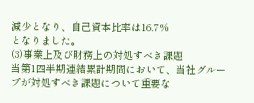減少となり、自己資本比率は16.7%
となりました。
(3)事業上及び財務上の対処すべき課題
当第1四半期連結累計期間において、当社グループが対処すべき課題について重要な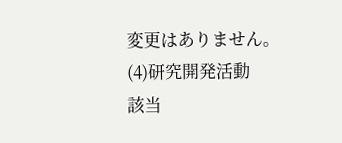変更はありません。
(4)研究開発活動
該当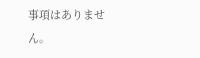事項はありません。